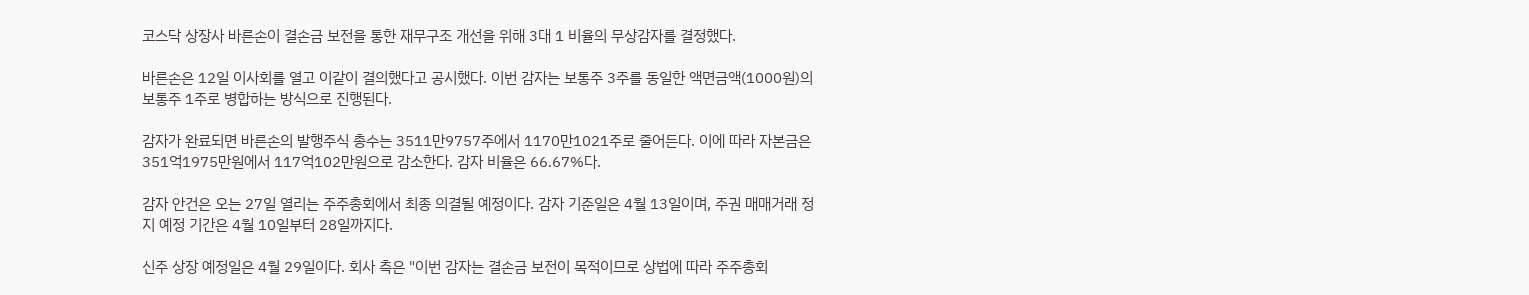코스닥 상장사 바른손이 결손금 보전을 통한 재무구조 개선을 위해 3대 1 비율의 무상감자를 결정했다.

바른손은 12일 이사회를 열고 이같이 결의했다고 공시했다. 이번 감자는 보통주 3주를 동일한 액면금액(1000원)의 보통주 1주로 병합하는 방식으로 진행된다.

감자가 완료되면 바른손의 발행주식 총수는 3511만9757주에서 1170만1021주로 줄어든다. 이에 따라 자본금은 351억1975만원에서 117억102만원으로 감소한다. 감자 비율은 66.67%다.

감자 안건은 오는 27일 열리는 주주총회에서 최종 의결될 예정이다. 감자 기준일은 4월 13일이며, 주권 매매거래 정지 예정 기간은 4월 10일부터 28일까지다.

신주 상장 예정일은 4월 29일이다. 회사 측은 "이번 감자는 결손금 보전이 목적이므로 상법에 따라 주주총회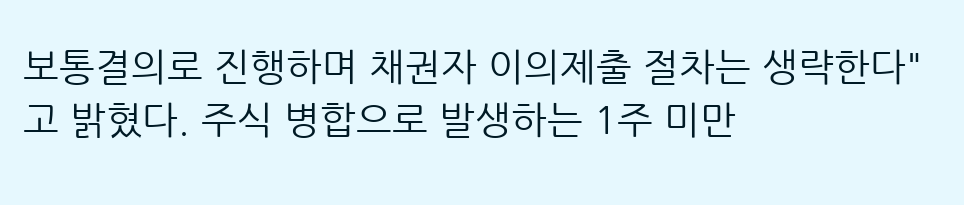보통결의로 진행하며 채권자 이의제출 절차는 생략한다"고 밝혔다. 주식 병합으로 발생하는 1주 미만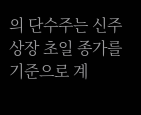의 단수주는 신주 상장 초일 종가를 기준으로 계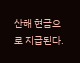산해 현금으로 지급된다.